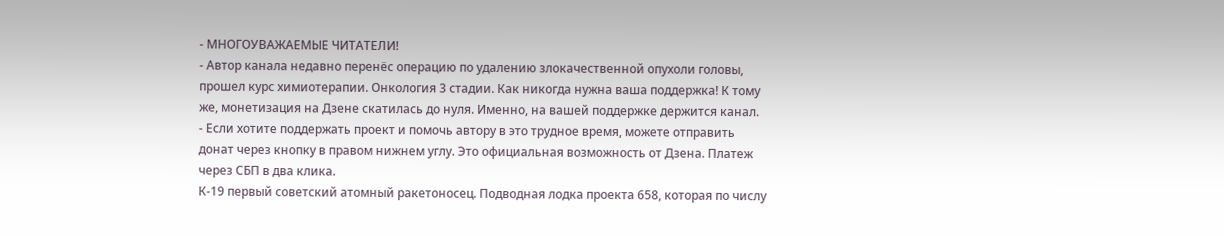- МНОГОУВАЖАЕМЫЕ ЧИТАТЕЛИ!
- Автор канала недавно перенёс операцию по удалению злокачественной опухоли головы, прошел курс химиотерапии. Онкология 3 стадии. Как никогда нужна ваша поддержка! К тому же, монетизация на Дзене скатилась до нуля. Именно, на вашей поддержке держится канал.
- Если хотите поддержать проект и помочь автору в это трудное время, можете отправить донат через кнопку в правом нижнем углу. Это официальная возможность от Дзена. Платеж через СБП в два клика.
К-19 первый советский атомный ракетоносец. Подводная лодка проекта 658, которая по числу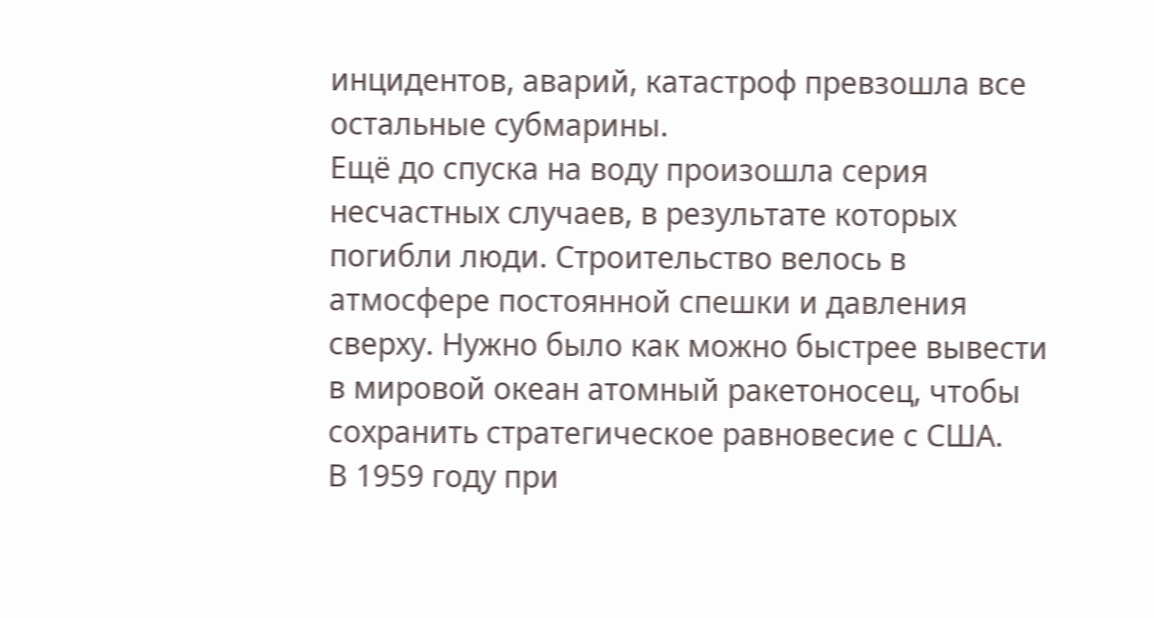инцидентов, аварий, катастроф превзошла все остальные субмарины.
Ещё до спуска на воду произошла серия несчастных случаев, в результате которых погибли люди. Строительство велось в атмосфере постоянной спешки и давления сверху. Нужно было как можно быстрее вывести в мировой океан атомный ракетоносец, чтобы сохранить стратегическое равновесие с США.
В 1959 году при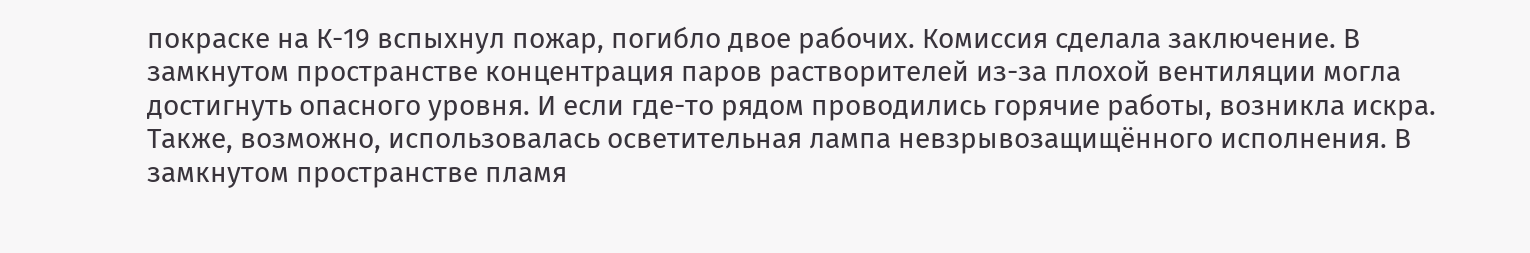покраске на К-19 вспыхнул пожар, погибло двое рабочих. Комиссия сделала заключение. В замкнутом пространстве концентрация паров растворителей из-за плохой вентиляции могла достигнуть опасного уровня. И если где-то рядом проводились горячие работы, возникла искра. Также, возможно, использовалась осветительная лампа невзрывозащищённого исполнения. В замкнутом пространстве пламя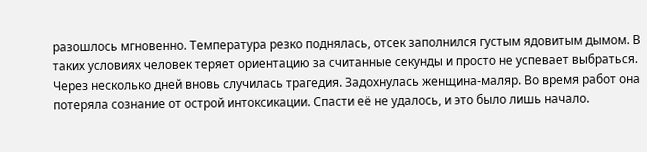разошлось мгновенно. Температура резко поднялась, отсек заполнился густым ядовитым дымом. В таких условиях человек теряет ориентацию за считанные секунды и просто не успевает выбраться.
Через несколько дней вновь случилась трагедия. Задохнулась женщина-маляр. Во время работ она потеряла сознание от острой интоксикации. Спасти её не удалось, и это было лишь начало.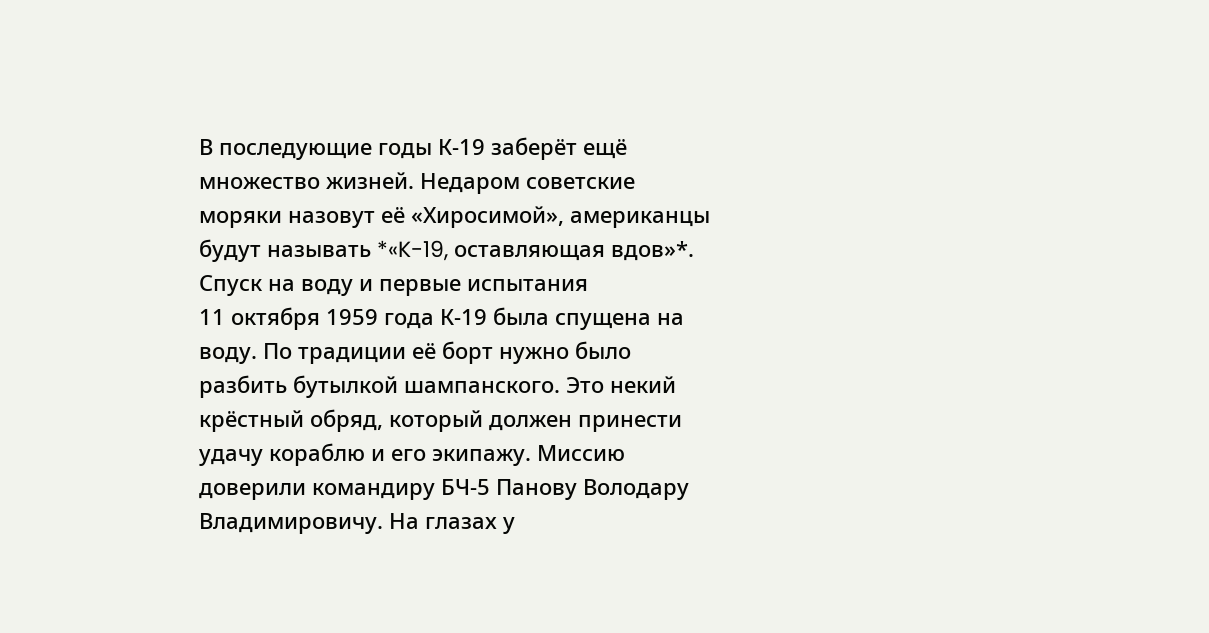В последующие годы К-19 заберёт ещё множество жизней. Недаром советские моряки назовут её «Хиросимой», американцы будут называть *«K-19, оставляющая вдов»*.
Спуск на воду и первые испытания
11 октября 1959 года К-19 была спущена на воду. По традиции её борт нужно было разбить бутылкой шампанского. Это некий крёстный обряд, который должен принести удачу кораблю и его экипажу. Миссию доверили командиру БЧ-5 Панову Володару Владимировичу. На глазах у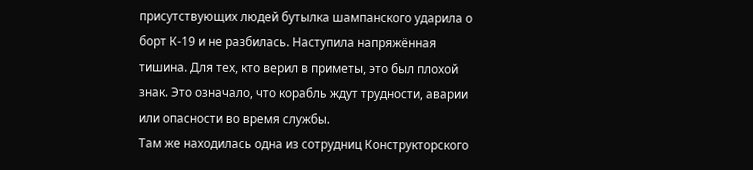присутствующих людей бутылка шампанского ударила о борт К-19 и не разбилась. Наступила напряжённая тишина. Для тех, кто верил в приметы, это был плохой знак. Это означало, что корабль ждут трудности, аварии или опасности во время службы.
Там же находилась одна из сотрудниц Конструкторского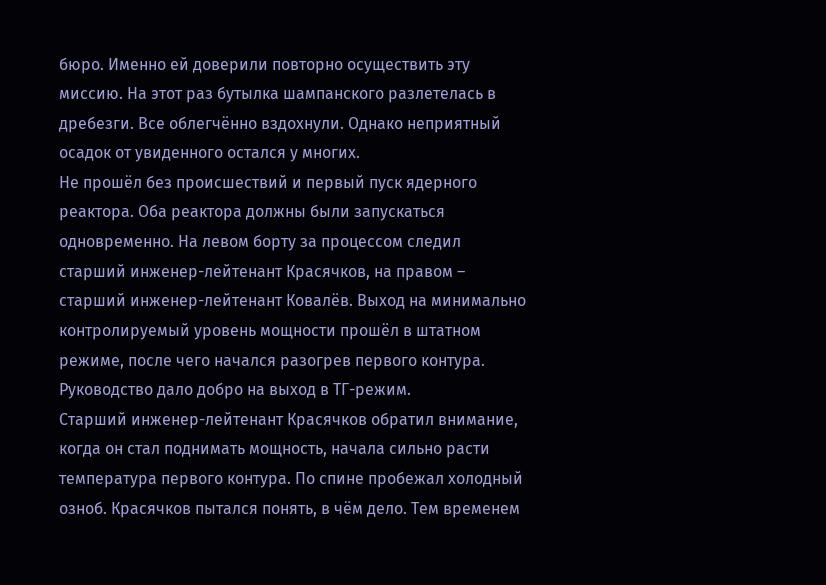бюро. Именно ей доверили повторно осуществить эту миссию. На этот раз бутылка шампанского разлетелась в дребезги. Все облегчённо вздохнули. Однако неприятный осадок от увиденного остался у многих.
Не прошёл без происшествий и первый пуск ядерного реактора. Оба реактора должны были запускаться одновременно. На левом борту за процессом следил старший инженер-лейтенант Красячков, на правом – старший инженер-лейтенант Ковалёв. Выход на минимально контролируемый уровень мощности прошёл в штатном режиме, после чего начался разогрев первого контура. Руководство дало добро на выход в ТГ-режим.
Старший инженер-лейтенант Красячков обратил внимание, когда он стал поднимать мощность, начала сильно расти температура первого контура. По спине пробежал холодный озноб. Красячков пытался понять, в чём дело. Тем временем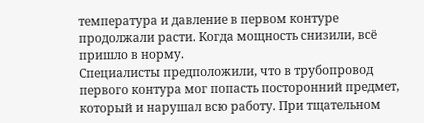температура и давление в первом контуре продолжали расти. Когда мощность снизили, всё пришло в норму.
Специалисты предположили, что в трубопровод первого контура мог попасть посторонний предмет, который и нарушал всю работу. При тщательном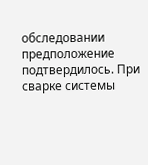обследовании предположение подтвердилось. При сварке системы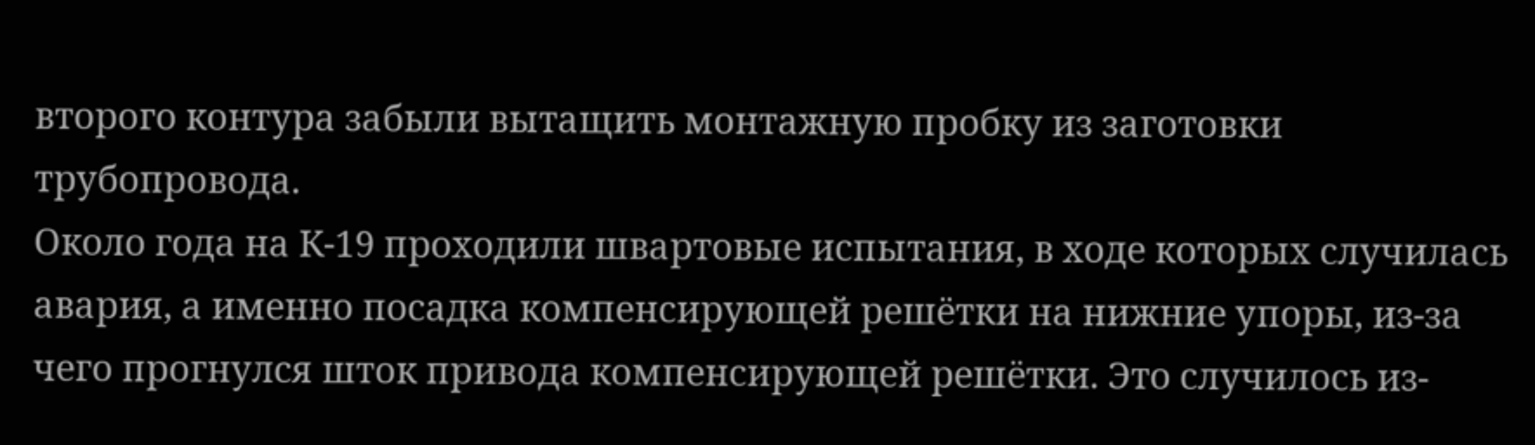второго контура забыли вытащить монтажную пробку из заготовки трубопровода.
Около года на К-19 проходили швартовые испытания, в ходе которых случилась авария, а именно посадка компенсирующей решётки на нижние упоры, из-за чего прогнулся шток привода компенсирующей решётки. Это случилось из-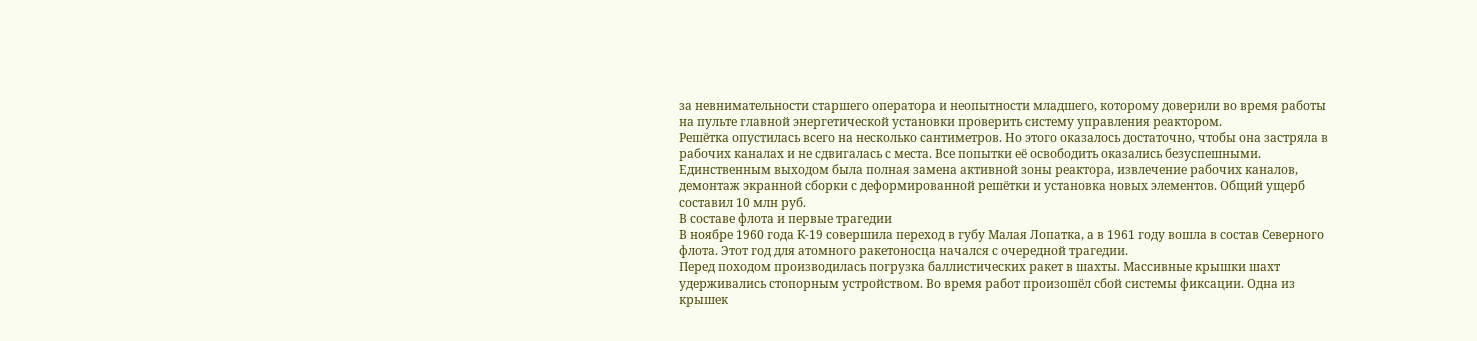за невнимательности старшего оператора и неопытности младшего, которому доверили во время работы на пульте главной энергетической установки проверить систему управления реактором.
Решётка опустилась всего на несколько сантиметров. Но этого оказалось достаточно, чтобы она застряла в рабочих каналах и не сдвигалась с места. Все попытки её освободить оказались безуспешными. Единственным выходом была полная замена активной зоны реактора, извлечение рабочих каналов, демонтаж экранной сборки с деформированной решётки и установка новых элементов. Общий ущерб составил 10 млн руб.
В составе флота и первые трагедии
В ноябре 1960 года К-19 совершила переход в губу Малая Лопатка, а в 1961 году вошла в состав Северного флота. Этот год для атомного ракетоносца начался с очередной трагедии.
Перед походом производилась погрузка баллистических ракет в шахты. Массивные крышки шахт удерживались стопорным устройством. Во время работ произошёл сбой системы фиксации. Одна из крышек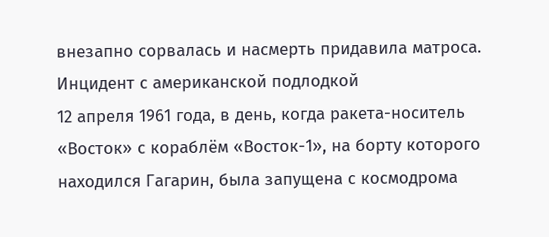внезапно сорвалась и насмерть придавила матроса.
Инцидент с американской подлодкой
12 апреля 1961 года, в день, когда ракета-носитель «Восток» с кораблём «Восток-1», на борту которого находился Гагарин, была запущена с космодрома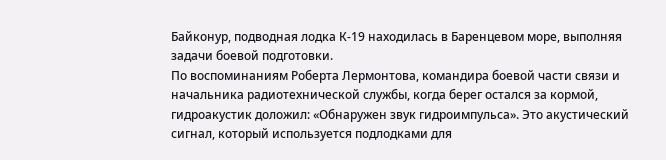Байконур, подводная лодка К-19 находилась в Баренцевом море, выполняя задачи боевой подготовки.
По воспоминаниям Роберта Лермонтова, командира боевой части связи и начальника радиотехнической службы, когда берег остался за кормой, гидроакустик доложил: «Обнаружен звук гидроимпульса». Это акустический сигнал, который используется подлодками для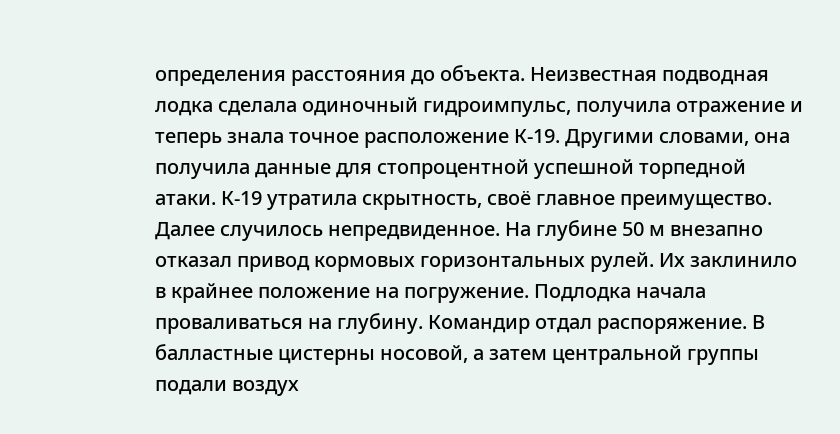определения расстояния до объекта. Неизвестная подводная лодка сделала одиночный гидроимпульс, получила отражение и теперь знала точное расположение К-19. Другими словами, она получила данные для стопроцентной успешной торпедной атаки. К-19 утратила скрытность, своё главное преимущество.
Далее случилось непредвиденное. На глубине 50 м внезапно отказал привод кормовых горизонтальных рулей. Их заклинило в крайнее положение на погружение. Подлодка начала проваливаться на глубину. Командир отдал распоряжение. В балластные цистерны носовой, а затем центральной группы подали воздух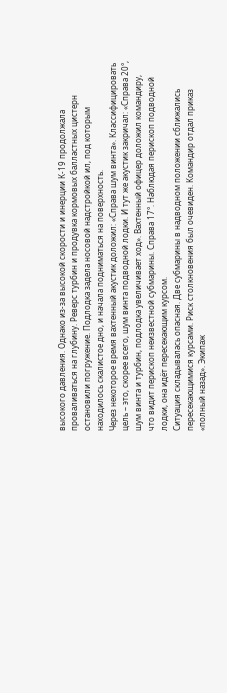высокого давления. Однако из-за высокой скорости и инерции К-19 продолжала проваливаться на глубину. Реверс турбин и продувка кормовых балластных цистерн остановили погружение. Подлодка задела носовой надстройкой ил, под которым находилось скалистое дно, и начала подниматься на поверхность.
Через некоторое время вахтенный акустик доложил: «Справа шум винта». Классифицировать цель – это, скорее всего, шум винта подводной лодки. И тут же акустик закричал: «Справа 20°, шум винта и турбин, подлодка увеличивает ход». Вахтенный офицер доложил командиру, что видит перископ неизвестной субмарины. Справа 17°. Наблюдая перископ подводной лодки, она идёт пересекающим курсом.
Ситуация складывалась опасная. Две субмарины в надводном положении сближались пересекающимися курсами. Риск столкновения был очевиден. Командир отдал приказ «полный назад». Экипаж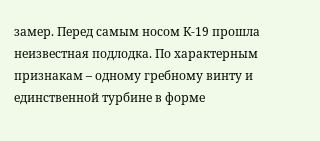замер. Перед самым носом К-19 прошла неизвестная подлодка. По характерным признакам – одному гребному винту и единственной турбине в форме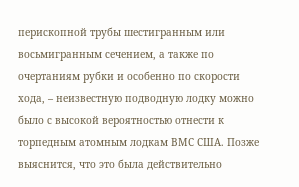перископной трубы шестигранным или восьмигранным сечением, а также по очертаниям рубки и особенно по скорости хода, – неизвестную подводную лодку можно было с высокой вероятностью отнести к торпедным атомным лодкам ВМС США. Позже выяснится, что это была действительно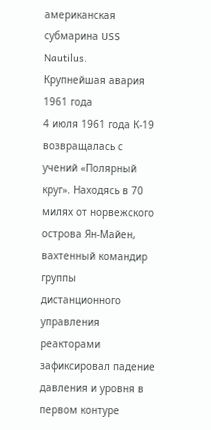американская субмарина USS Nautilus.
Крупнейшая авария 1961 года
4 июля 1961 года К-19 возвращалась с учений «Полярный круг». Находясь в 70 милях от норвежского острова Ян-Майен, вахтенный командир группы дистанционного управления реакторами зафиксировал падение давления и уровня в первом контуре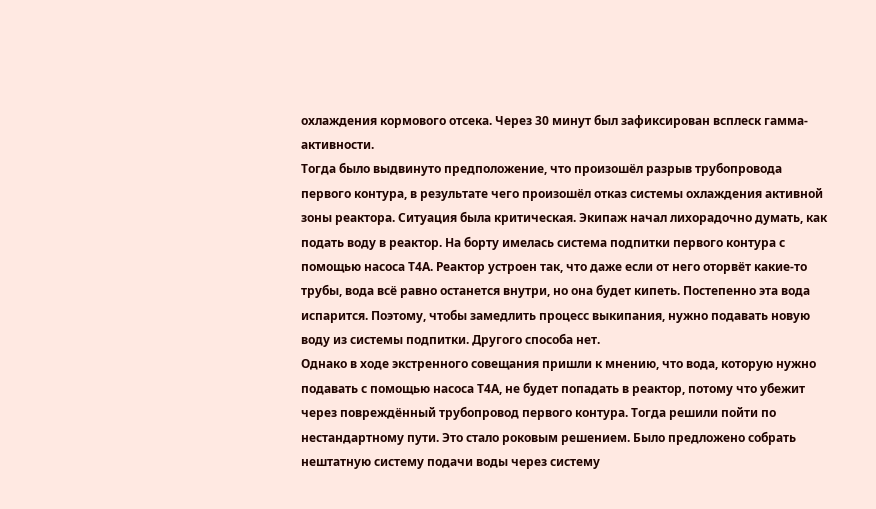охлаждения кормового отсека. Через 30 минут был зафиксирован всплеск гамма-активности.
Тогда было выдвинуто предположение, что произошёл разрыв трубопровода первого контура, в результате чего произошёл отказ системы охлаждения активной зоны реактора. Ситуация была критическая. Экипаж начал лихорадочно думать, как подать воду в реактор. На борту имелась система подпитки первого контура с помощью насоса Т4А. Реактор устроен так, что даже если от него оторвёт какие-то трубы, вода всё равно останется внутри, но она будет кипеть. Постепенно эта вода испарится. Поэтому, чтобы замедлить процесс выкипания, нужно подавать новую воду из системы подпитки. Другого способа нет.
Однако в ходе экстренного совещания пришли к мнению, что вода, которую нужно подавать с помощью насоса Т4А, не будет попадать в реактор, потому что убежит через повреждённый трубопровод первого контура. Тогда решили пойти по нестандартному пути. Это стало роковым решением. Было предложено собрать нештатную систему подачи воды через систему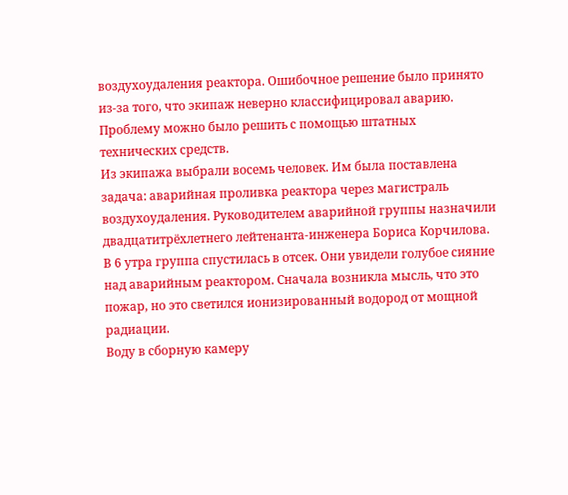воздухоудаления реактора. Ошибочное решение было принято из-за того, что экипаж неверно классифицировал аварию. Проблему можно было решить с помощью штатных технических средств.
Из экипажа выбрали восемь человек. Им была поставлена задача: аварийная проливка реактора через магистраль воздухоудаления. Руководителем аварийной группы назначили двадцатитрёхлетнего лейтенанта-инженера Бориса Корчилова. В 6 утра группа спустилась в отсек. Они увидели голубое сияние над аварийным реактором. Сначала возникла мысль, что это пожар, но это светился ионизированный водород от мощной радиации.
Воду в сборную камеру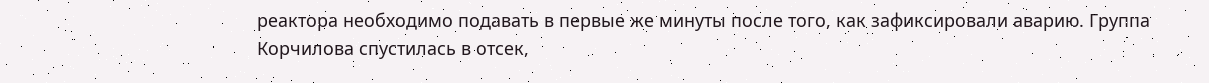реактора необходимо подавать в первые же минуты после того, как зафиксировали аварию. Группа Корчилова спустилась в отсек,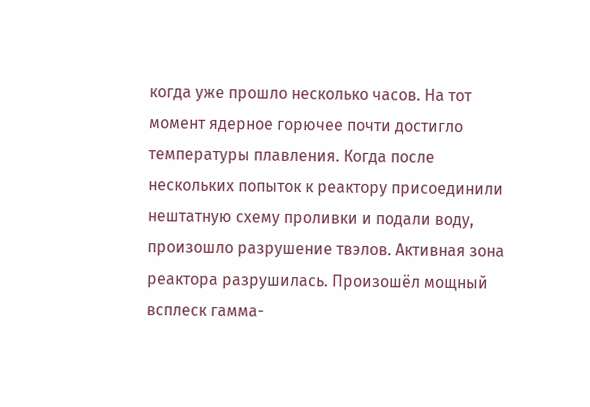когда уже прошло несколько часов. На тот момент ядерное горючее почти достигло температуры плавления. Когда после нескольких попыток к реактору присоединили нештатную схему проливки и подали воду, произошло разрушение твэлов. Активная зона реактора разрушилась. Произошёл мощный всплеск гамма-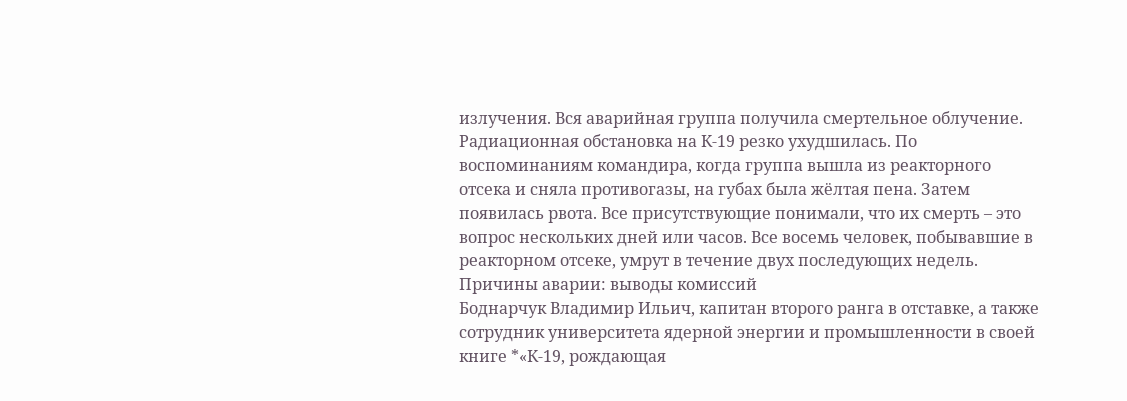излучения. Вся аварийная группа получила смертельное облучение.
Радиационная обстановка на К-19 резко ухудшилась. По воспоминаниям командира, когда группа вышла из реакторного отсека и сняла противогазы, на губах была жёлтая пена. Затем появилась рвота. Все присутствующие понимали, что их смерть – это вопрос нескольких дней или часов. Все восемь человек, побывавшие в реакторном отсеке, умрут в течение двух последующих недель.
Причины аварии: выводы комиссий
Боднарчук Владимир Ильич, капитан второго ранга в отставке, а также сотрудник университета ядерной энергии и промышленности в своей книге *«К-19, рождающая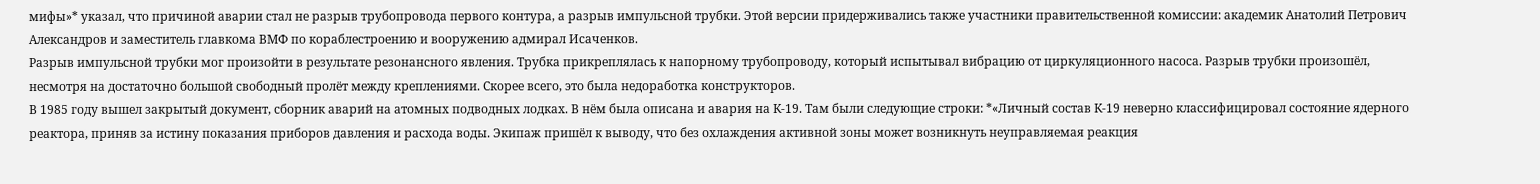мифы»* указал, что причиной аварии стал не разрыв трубопровода первого контура, а разрыв импульсной трубки. Этой версии придерживались также участники правительственной комиссии: академик Анатолий Петрович Александров и заместитель главкома ВМФ по кораблестроению и вооружению адмирал Исаченков.
Разрыв импульсной трубки мог произойти в результате резонансного явления. Трубка прикреплялась к напорному трубопроводу, который испытывал вибрацию от циркуляционного насоса. Разрыв трубки произошёл, несмотря на достаточно большой свободный пролёт между креплениями. Скорее всего, это была недоработка конструкторов.
В 1985 году вышел закрытый документ, сборник аварий на атомных подводных лодках. В нём была описана и авария на К-19. Там были следующие строки: *«Личный состав К-19 неверно классифицировал состояние ядерного реактора, приняв за истину показания приборов давления и расхода воды. Экипаж пришёл к выводу, что без охлаждения активной зоны может возникнуть неуправляемая реакция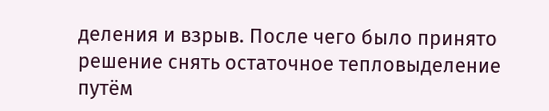деления и взрыв. После чего было принято решение снять остаточное тепловыделение путём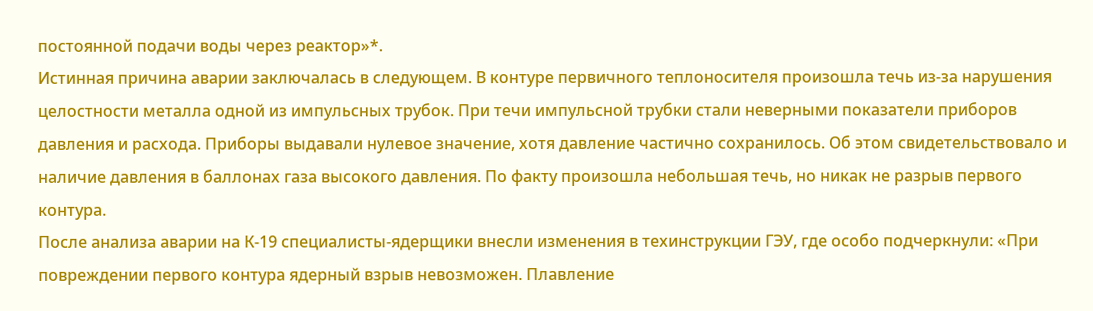постоянной подачи воды через реактор»*.
Истинная причина аварии заключалась в следующем. В контуре первичного теплоносителя произошла течь из-за нарушения целостности металла одной из импульсных трубок. При течи импульсной трубки стали неверными показатели приборов давления и расхода. Приборы выдавали нулевое значение, хотя давление частично сохранилось. Об этом свидетельствовало и наличие давления в баллонах газа высокого давления. По факту произошла небольшая течь, но никак не разрыв первого контура.
После анализа аварии на К-19 специалисты-ядерщики внесли изменения в техинструкции ГЭУ, где особо подчеркнули: «При повреждении первого контура ядерный взрыв невозможен. Плавление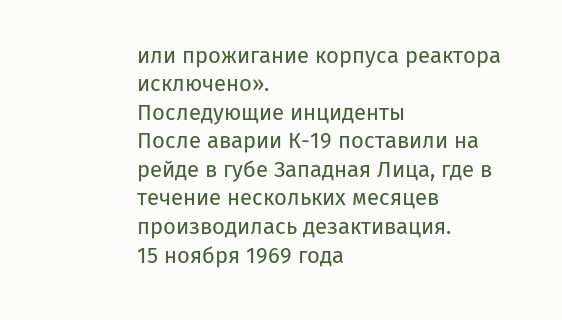или прожигание корпуса реактора исключено».
Последующие инциденты
После аварии К-19 поставили на рейде в губе Западная Лица, где в течение нескольких месяцев производилась дезактивация.
15 ноября 1969 года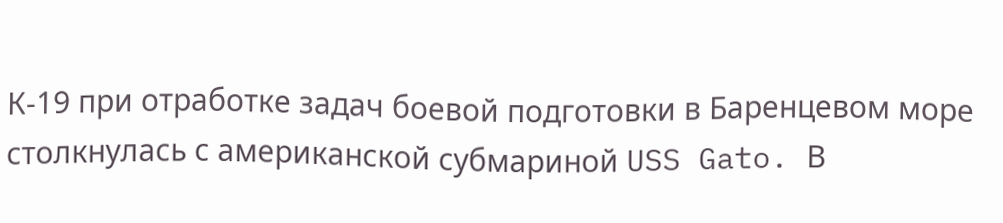К-19 при отработке задач боевой подготовки в Баренцевом море столкнулась с американской субмариной USS Gato. В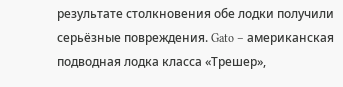результате столкновения обе лодки получили серьёзные повреждения. Gato – американская подводная лодка класса «Трешер»,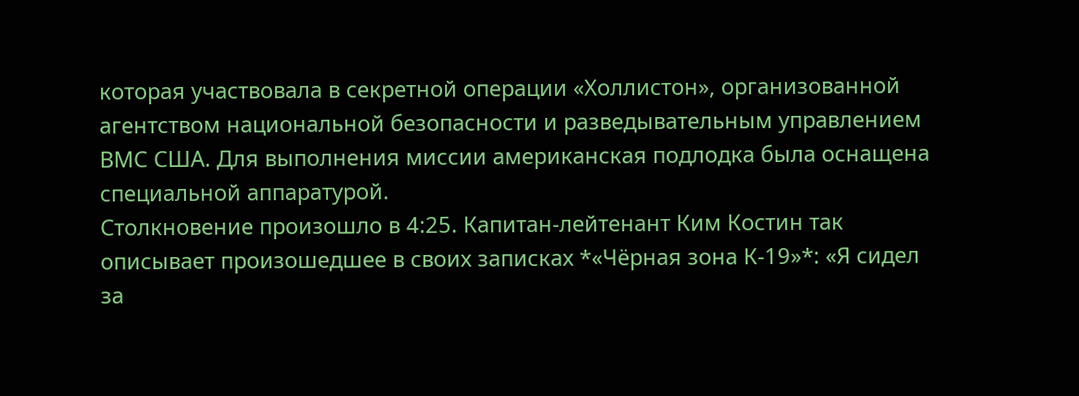которая участвовала в секретной операции «Холлистон», организованной агентством национальной безопасности и разведывательным управлением ВМС США. Для выполнения миссии американская подлодка была оснащена специальной аппаратурой.
Столкновение произошло в 4:25. Капитан-лейтенант Ким Костин так описывает произошедшее в своих записках *«Чёрная зона К-19»*: «Я сидел за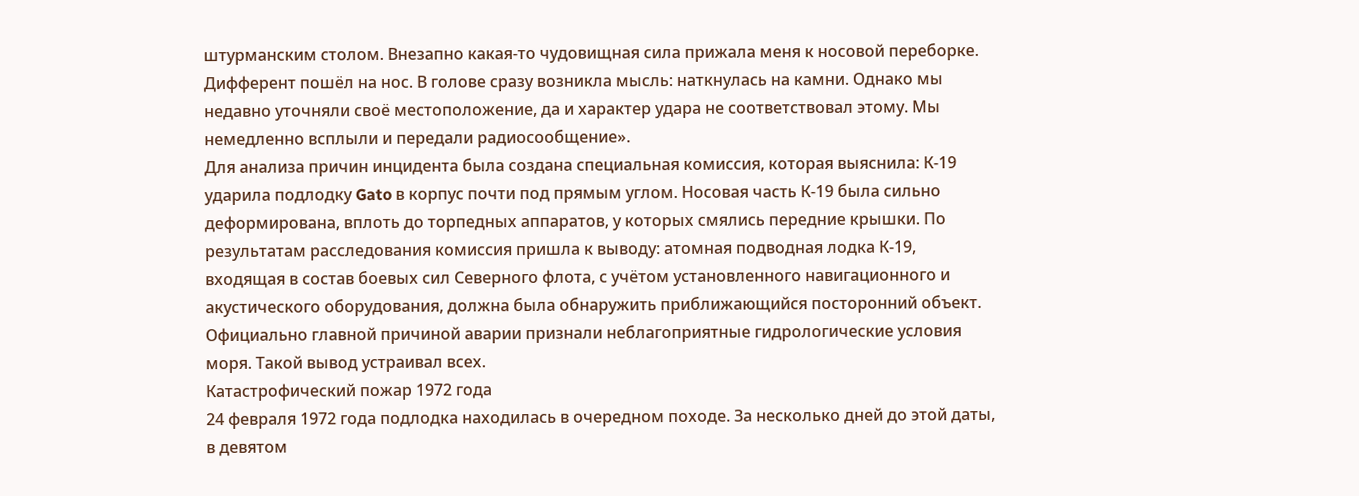штурманским столом. Внезапно какая-то чудовищная сила прижала меня к носовой переборке. Дифферент пошёл на нос. В голове сразу возникла мысль: наткнулась на камни. Однако мы недавно уточняли своё местоположение, да и характер удара не соответствовал этому. Мы немедленно всплыли и передали радиосообщение».
Для анализа причин инцидента была создана специальная комиссия, которая выяснила: К-19 ударила подлодку Gato в корпус почти под прямым углом. Носовая часть К-19 была сильно деформирована, вплоть до торпедных аппаратов, у которых смялись передние крышки. По результатам расследования комиссия пришла к выводу: атомная подводная лодка К-19, входящая в состав боевых сил Северного флота, с учётом установленного навигационного и акустического оборудования, должна была обнаружить приближающийся посторонний объект. Официально главной причиной аварии признали неблагоприятные гидрологические условия моря. Такой вывод устраивал всех.
Катастрофический пожар 1972 года
24 февраля 1972 года подлодка находилась в очередном походе. За несколько дней до этой даты, в девятом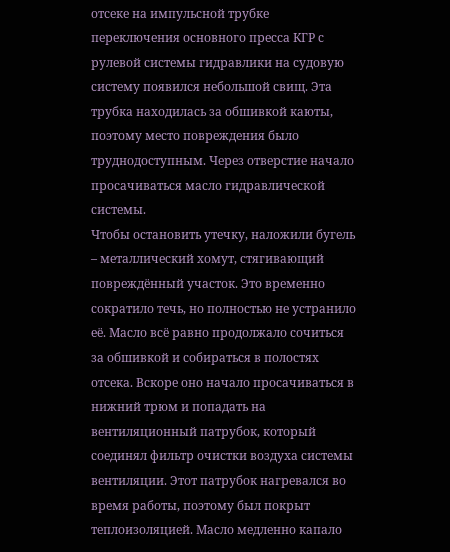отсеке на импульсной трубке переключения основного пресса КГР с рулевой системы гидравлики на судовую систему появился небольшой свищ. Эта трубка находилась за обшивкой каюты, поэтому место повреждения было труднодоступным. Через отверстие начало просачиваться масло гидравлической системы.
Чтобы остановить утечку, наложили бугель – металлический хомут, стягивающий повреждённый участок. Это временно сократило течь, но полностью не устранило её. Масло всё равно продолжало сочиться за обшивкой и собираться в полостях отсека. Вскоре оно начало просачиваться в нижний трюм и попадать на вентиляционный патрубок, который соединял фильтр очистки воздуха системы вентиляции. Этот патрубок нагревался во время работы, поэтому был покрыт теплоизоляцией. Масло медленно капало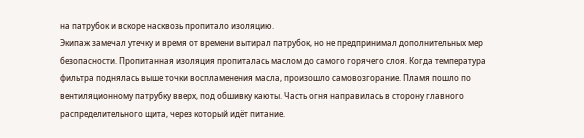на патрубок и вскоре насквозь пропитало изоляцию.
Экипаж замечал утечку и время от времени вытирал патрубок, но не предпринимал дополнительных мер безопасности. Пропитанная изоляция пропиталась маслом до самого горячего слоя. Когда температура фильтра поднялась выше точки воспламенения масла, произошло самовозгорание. Пламя пошло по вентиляционному патрубку вверх, под обшивку каюты. Часть огня направилась в сторону главного распределительного щита, через который идёт питание.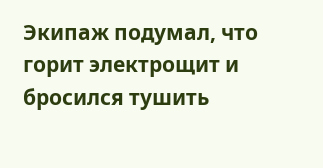Экипаж подумал, что горит электрощит и бросился тушить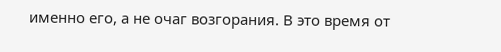именно его, а не очаг возгорания. В это время от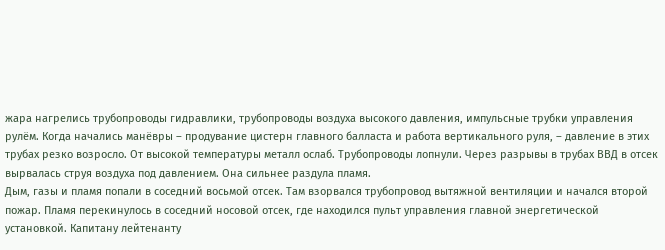жара нагрелись трубопроводы гидравлики, трубопроводы воздуха высокого давления, импульсные трубки управления рулём. Когда начались манёвры – продувание цистерн главного балласта и работа вертикального руля, – давление в этих трубах резко возросло. От высокой температуры металл ослаб. Трубопроводы лопнули. Через разрывы в трубах ВВД в отсек вырвалась струя воздуха под давлением. Она сильнее раздула пламя.
Дым, газы и пламя попали в соседний восьмой отсек. Там взорвался трубопровод вытяжной вентиляции и начался второй пожар. Пламя перекинулось в соседний носовой отсек, где находился пульт управления главной энергетической установкой. Капитану лейтенанту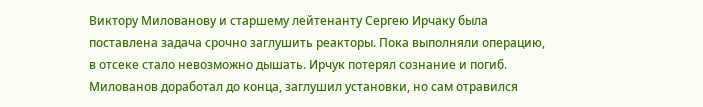Виктору Милованову и старшему лейтенанту Сергею Ирчаку была поставлена задача срочно заглушить реакторы. Пока выполняли операцию, в отсеке стало невозможно дышать. Ирчук потерял сознание и погиб. Милованов доработал до конца, заглушил установки, но сам отравился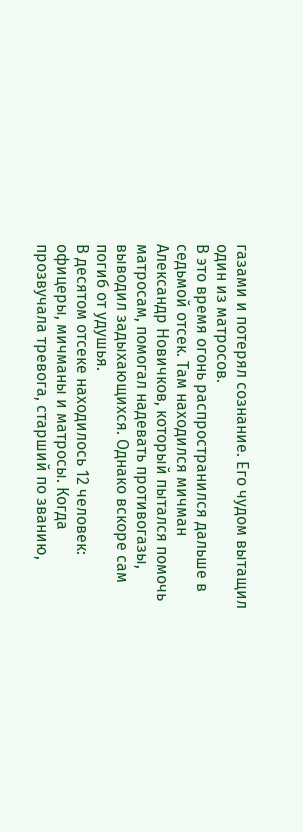газами и потерял сознание. Его чудом вытащил один из матросов.
В это время огонь распространился дальше в седьмой отсек. Там находился мичман Александр Новичков, который пытался помочь матросам, помогал надевать противогазы, выводил задыхающихся. Однако вскоре сам погиб от удушья.
В десятом отсеке находилось 12 человек: офицеры, мичманы и матросы. Когда прозвучала тревога, старший по званию,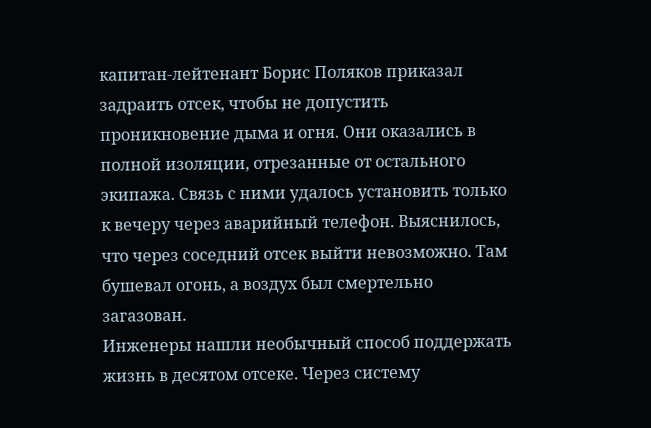капитан-лейтенант Борис Поляков приказал задраить отсек, чтобы не допустить проникновение дыма и огня. Они оказались в полной изоляции, отрезанные от остального экипажа. Связь с ними удалось установить только к вечеру через аварийный телефон. Выяснилось, что через соседний отсек выйти невозможно. Там бушевал огонь, а воздух был смертельно загазован.
Инженеры нашли необычный способ поддержать жизнь в десятом отсеке. Через систему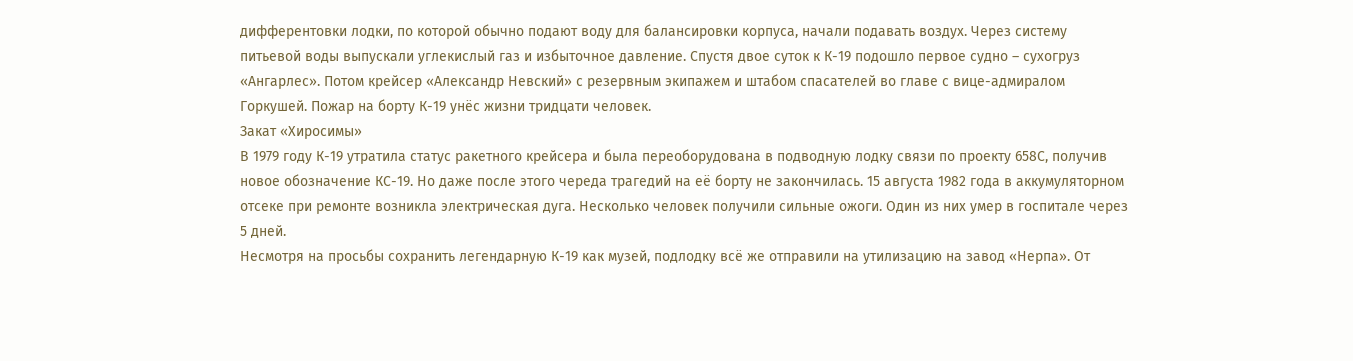дифферентовки лодки, по которой обычно подают воду для балансировки корпуса, начали подавать воздух. Через систему питьевой воды выпускали углекислый газ и избыточное давление. Спустя двое суток к К-19 подошло первое судно – сухогруз «Ангарлес». Потом крейсер «Александр Невский» с резервным экипажем и штабом спасателей во главе с вице-адмиралом Горкушей. Пожар на борту К-19 унёс жизни тридцати человек.
Закат «Хиросимы»
В 1979 году К-19 утратила статус ракетного крейсера и была переоборудована в подводную лодку связи по проекту 658С, получив новое обозначение КС-19. Но даже после этого череда трагедий на её борту не закончилась. 15 августа 1982 года в аккумуляторном отсеке при ремонте возникла электрическая дуга. Несколько человек получили сильные ожоги. Один из них умер в госпитале через 5 дней.
Несмотря на просьбы сохранить легендарную К-19 как музей, подлодку всё же отправили на утилизацию на завод «Нерпа». От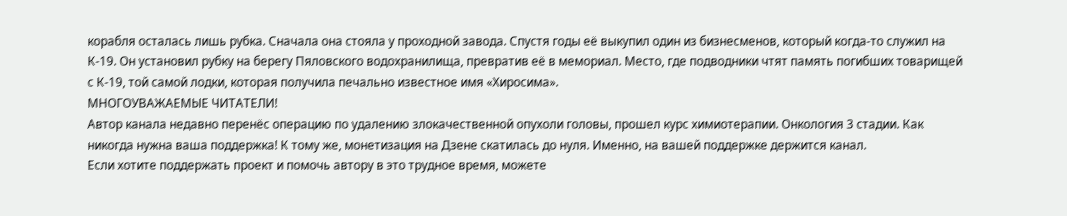корабля осталась лишь рубка. Сначала она стояла у проходной завода. Спустя годы её выкупил один из бизнесменов, который когда-то служил на К-19. Он установил рубку на берегу Пяловского водохранилища, превратив её в мемориал. Место, где подводники чтят память погибших товарищей с К-19, той самой лодки, которая получила печально известное имя «Хиросима».
МНОГОУВАЖАЕМЫЕ ЧИТАТЕЛИ!
Автор канала недавно перенёс операцию по удалению злокачественной опухоли головы, прошел курс химиотерапии. Онкология 3 стадии. Как никогда нужна ваша поддержка! К тому же, монетизация на Дзене скатилась до нуля. Именно, на вашей поддержке держится канал.
Если хотите поддержать проект и помочь автору в это трудное время, можете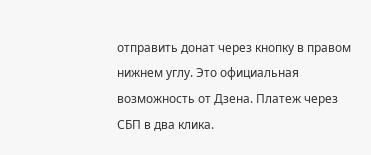отправить донат через кнопку в правом нижнем углу. Это официальная возможность от Дзена. Платеж через СБП в два клика.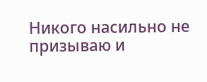Никого насильно не призываю и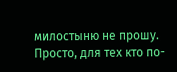милостыню не прошу. Просто, для тех кто по-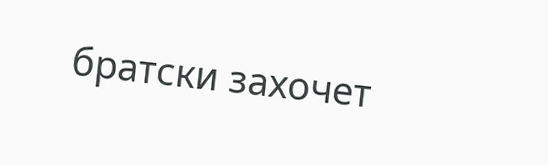братски захочет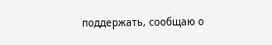поддержать, сообщаю о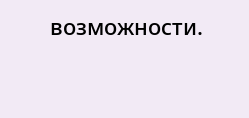возможности.